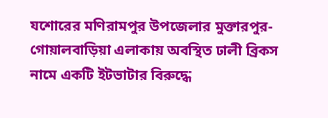যশোরের মণিরামপুর উপজেলার মুক্তারপুর-গোয়ালবাড়িয়া এলাকায় অবস্থিত ঢালী ব্রিকস নামে একটি ইটভাটার বিরুদ্ধে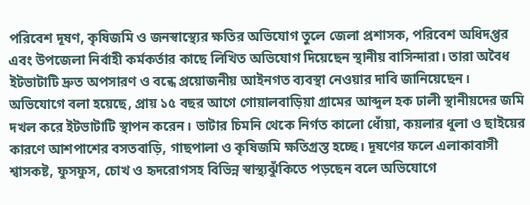পরিবেশ দূষণ, কৃষিজমি ও জনস্বাস্থ্যের ক্ষতির অভিযোগ তুলে জেলা প্রশাসক, পরিবেশ অধিদপ্তর এবং উপজেলা নির্বাহী কর্মকর্তার কাছে লিখিত অভিযোগ দিয়েছেন স্থানীয় বাসিন্দারা। তারা অবৈধ ইটভাটাটি দ্রুত অপসারণ ও বন্ধে প্রয়োজনীয় আইনগত ব্যবস্থা নেওয়ার দাবি জানিয়েছেন।
অভিযোগে বলা হয়েছে, প্রায় ১৫ বছর আগে গোয়ালবাড়িয়া গ্রামের আব্দুল হক ঢালী স্থানীয়দের জমি দখল করে ইটভাটাটি স্থাপন করেন। ভাটার চিমনি থেকে নির্গত কালো ধোঁয়া, কয়লার ধুলা ও ছাইয়ের কারণে আশপাশের বসতবাড়ি, গাছপালা ও কৃষিজমি ক্ষতিগ্রস্ত হচ্ছে। দূষণের ফলে এলাকাবাসী শ্বাসকষ্ট, ফুসফুস, চোখ ও হৃদরোগসহ বিভিন্ন স্বাস্থ্যঝুঁকিতে পড়ছেন বলে অভিযোগে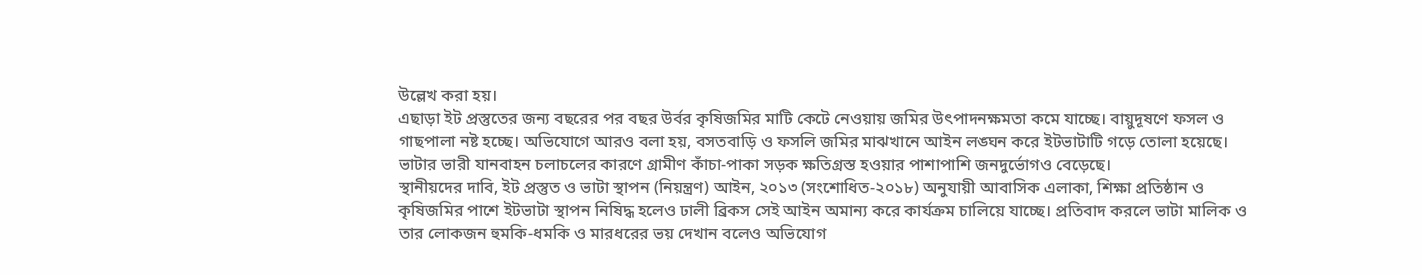উল্লেখ করা হয়।
এছাড়া ইট প্রস্তুতের জন্য বছরের পর বছর উর্বর কৃষিজমির মাটি কেটে নেওয়ায় জমির উৎপাদনক্ষমতা কমে যাচ্ছে। বায়ুদূষণে ফসল ও গাছপালা নষ্ট হচ্ছে। অভিযোগে আরও বলা হয়, বসতবাড়ি ও ফসলি জমির মাঝখানে আইন লঙ্ঘন করে ইটভাটাটি গড়ে তোলা হয়েছে। ভাটার ভারী যানবাহন চলাচলের কারণে গ্রামীণ কাঁচা-পাকা সড়ক ক্ষতিগ্রস্ত হওয়ার পাশাপাশি জনদুর্ভোগও বেড়েছে।
স্থানীয়দের দাবি, ইট প্রস্তুত ও ভাটা স্থাপন (নিয়ন্ত্রণ) আইন, ২০১৩ (সংশোধিত-২০১৮) অনুযায়ী আবাসিক এলাকা, শিক্ষা প্রতিষ্ঠান ও কৃষিজমির পাশে ইটভাটা স্থাপন নিষিদ্ধ হলেও ঢালী ব্রিকস সেই আইন অমান্য করে কার্যক্রম চালিয়ে যাচ্ছে। প্রতিবাদ করলে ভাটা মালিক ও তার লোকজন হুমকি-ধমকি ও মারধরের ভয় দেখান বলেও অভিযোগ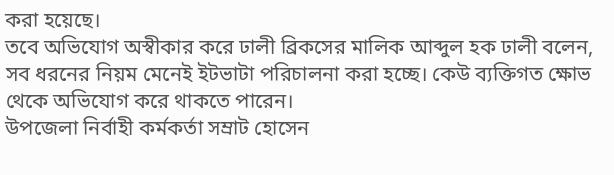করা হয়েছে।
তবে অভিযোগ অস্বীকার করে ঢালী ব্রিকসের মালিক আব্দুল হক ঢালী বলেন, সব ধরনের নিয়ম মেনেই ইটভাটা পরিচালনা করা হচ্ছে। কেউ ব্যক্তিগত ক্ষোভ থেকে অভিযোগ করে থাকতে পারেন।
উপজেলা নির্বাহী কর্মকর্তা সম্রাট হোসেন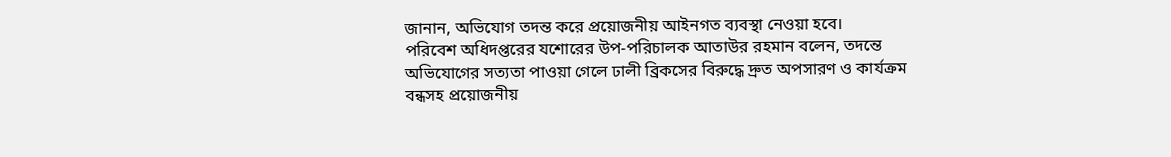জানান, অভিযোগ তদন্ত করে প্রয়োজনীয় আইনগত ব্যবস্থা নেওয়া হবে।
পরিবেশ অধিদপ্তরের যশোরের উপ-পরিচালক আতাউর রহমান বলেন, তদন্তে অভিযোগের সত্যতা পাওয়া গেলে ঢালী ব্রিকসের বিরুদ্ধে দ্রুত অপসারণ ও কার্যক্রম বন্ধসহ প্রয়োজনীয়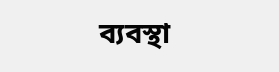ব্যবস্থা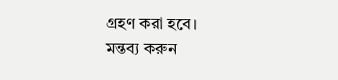গ্রহণ করা হবে।
মন্তব্য করুন